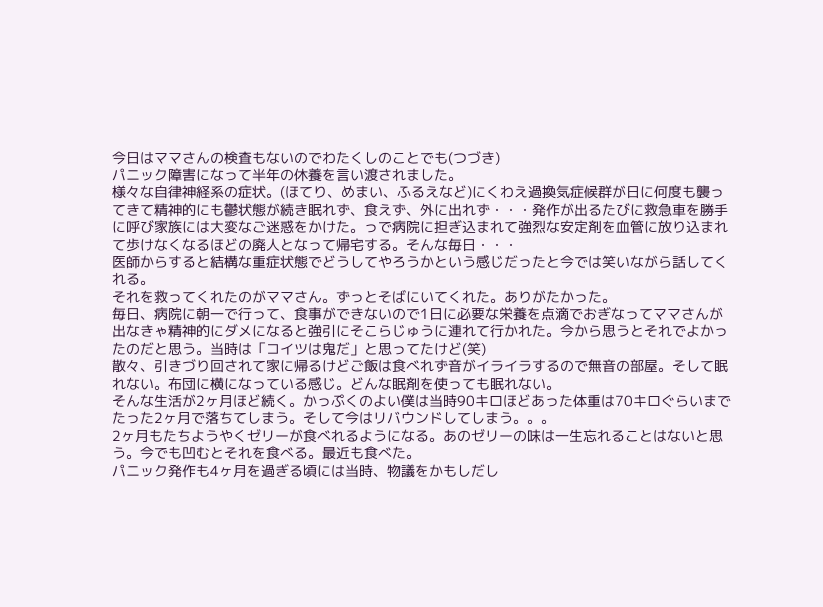今日はママさんの検査もないのでわたくしのことでも(つづき)
パニック障害になって半年の休養を言い渡されました。
様々な自律神経系の症状。(ほてり、めまい、ふるえなど)にくわえ過換気症候群が日に何度も襲ってきて精神的にも鬱状態が続き眠れず、食えず、外に出れず・・・発作が出るたびに救急車を勝手に呼び家族には大変なご迷惑をかけた。っで病院に担ぎ込まれて強烈な安定剤を血管に放り込まれて歩けなくなるほどの廃人となって帰宅する。そんな毎日・・・
医師からすると結構な重症状態でどうしてやろうかという感じだったと今では笑いながら話してくれる。
それを救ってくれたのがママさん。ずっとそばにいてくれた。ありがたかった。
毎日、病院に朝一で行って、食事ができないので1日に必要な栄養を点滴でおぎなってママさんが出なきゃ精神的にダメになると強引にそこらじゅうに連れて行かれた。今から思うとそれでよかったのだと思う。当時は「コイツは鬼だ」と思ってたけど(笑)
散々、引きづり回されて家に帰るけどご飯は食べれず音がイライラするので無音の部屋。そして眠れない。布団に横になっている感じ。どんな眠剤を使っても眠れない。
そんな生活が2ヶ月ほど続く。かっぷくのよい僕は当時90キロほどあった体重は70キロぐらいまでたった2ヶ月で落ちてしまう。そして今はリバウンドしてしまう。。。
2ヶ月もたちようやくゼリーが食べれるようになる。あのゼリーの味は一生忘れることはないと思う。今でも凹むとそれを食べる。最近も食べた。
パニック発作も4ヶ月を過ぎる頃には当時、物議をかもしだし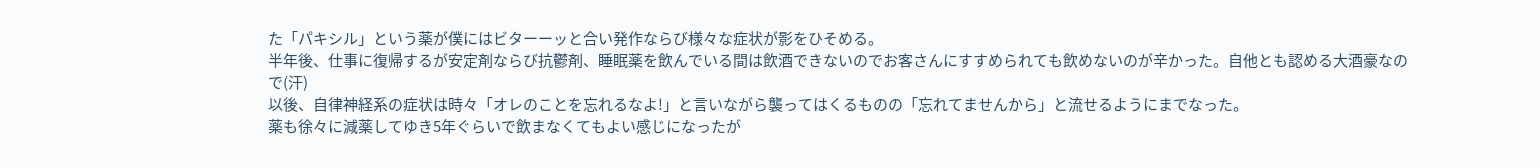た「パキシル」という薬が僕にはビターーッと合い発作ならび様々な症状が影をひそめる。
半年後、仕事に復帰するが安定剤ならび抗鬱剤、睡眠薬を飲んでいる間は飲酒できないのでお客さんにすすめられても飲めないのが辛かった。自他とも認める大酒豪なので(汗)
以後、自律神経系の症状は時々「オレのことを忘れるなよ!」と言いながら襲ってはくるものの「忘れてませんから」と流せるようにまでなった。
薬も徐々に減薬してゆき5年ぐらいで飲まなくてもよい感じになったが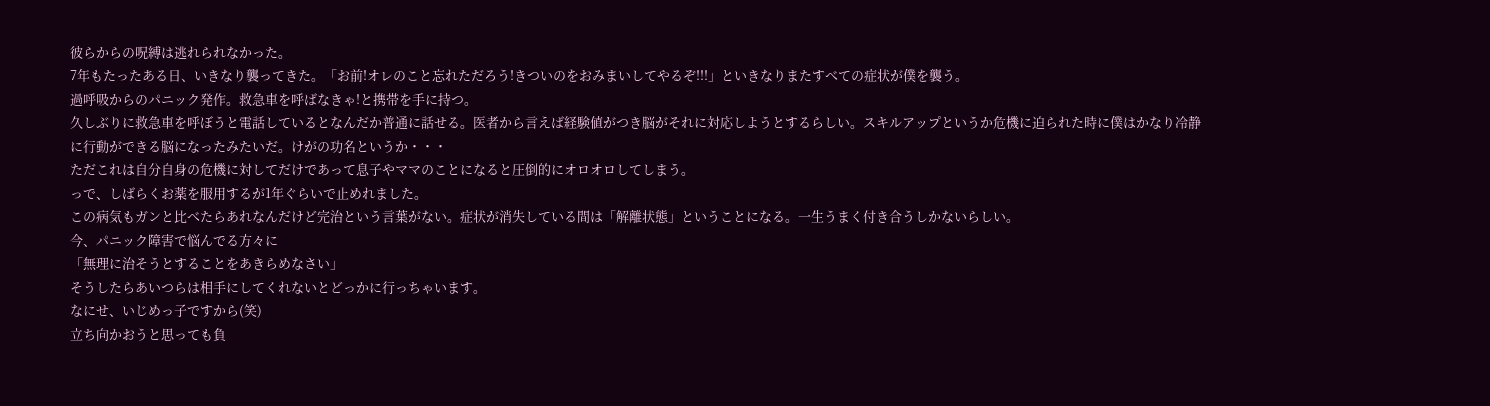彼らからの呪縛は逃れられなかった。
7年もたったある日、いきなり襲ってきた。「お前!オレのこと忘れただろう!きついのをおみまいしてやるぞ!!!」といきなりまたすべての症状が僕を襲う。
過呼吸からのパニック発作。救急車を呼ばなきゃ!と携帯を手に持つ。
久しぶりに救急車を呼ぼうと電話しているとなんだか普通に話せる。医者から言えば経験値がつき脳がそれに対応しようとするらしい。スキルアップというか危機に迫られた時に僕はかなり冷静に行動ができる脳になったみたいだ。けがの功名というか・・・
ただこれは自分自身の危機に対してだけであって息子やママのことになると圧倒的にオロオロしてしまう。
っで、しばらくお薬を服用するが1年ぐらいで止めれました。
この病気もガンと比べたらあれなんだけど完治という言葉がない。症状が消失している間は「解離状態」ということになる。一生うまく付き合うしかないらしい。
今、パニック障害で悩んでる方々に
「無理に治そうとすることをあきらめなさい」
そうしたらあいつらは相手にしてくれないとどっかに行っちゃいます。
なにせ、いじめっ子ですから(笑)
立ち向かおうと思っても負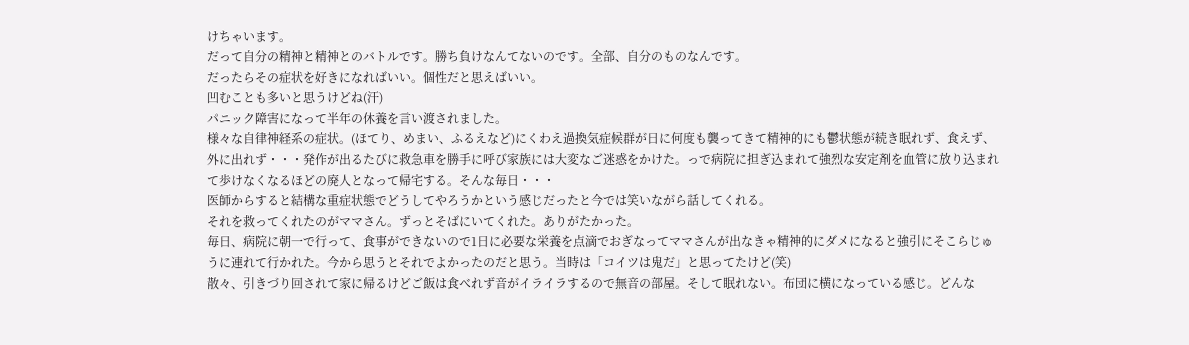けちゃいます。
だって自分の精神と精神とのバトルです。勝ち負けなんてないのです。全部、自分のものなんです。
だったらその症状を好きになればいい。個性だと思えばいい。
凹むことも多いと思うけどね(汗)
パニック障害になって半年の休養を言い渡されました。
様々な自律神経系の症状。(ほてり、めまい、ふるえなど)にくわえ過換気症候群が日に何度も襲ってきて精神的にも鬱状態が続き眠れず、食えず、外に出れず・・・発作が出るたびに救急車を勝手に呼び家族には大変なご迷惑をかけた。っで病院に担ぎ込まれて強烈な安定剤を血管に放り込まれて歩けなくなるほどの廃人となって帰宅する。そんな毎日・・・
医師からすると結構な重症状態でどうしてやろうかという感じだったと今では笑いながら話してくれる。
それを救ってくれたのがママさん。ずっとそばにいてくれた。ありがたかった。
毎日、病院に朝一で行って、食事ができないので1日に必要な栄養を点滴でおぎなってママさんが出なきゃ精神的にダメになると強引にそこらじゅうに連れて行かれた。今から思うとそれでよかったのだと思う。当時は「コイツは鬼だ」と思ってたけど(笑)
散々、引きづり回されて家に帰るけどご飯は食べれず音がイライラするので無音の部屋。そして眠れない。布団に横になっている感じ。どんな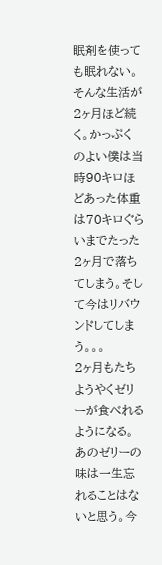眠剤を使っても眠れない。
そんな生活が2ヶ月ほど続く。かっぷくのよい僕は当時90キロほどあった体重は70キロぐらいまでたった2ヶ月で落ちてしまう。そして今はリバウンドしてしまう。。。
2ヶ月もたちようやくゼリーが食べれるようになる。あのゼリーの味は一生忘れることはないと思う。今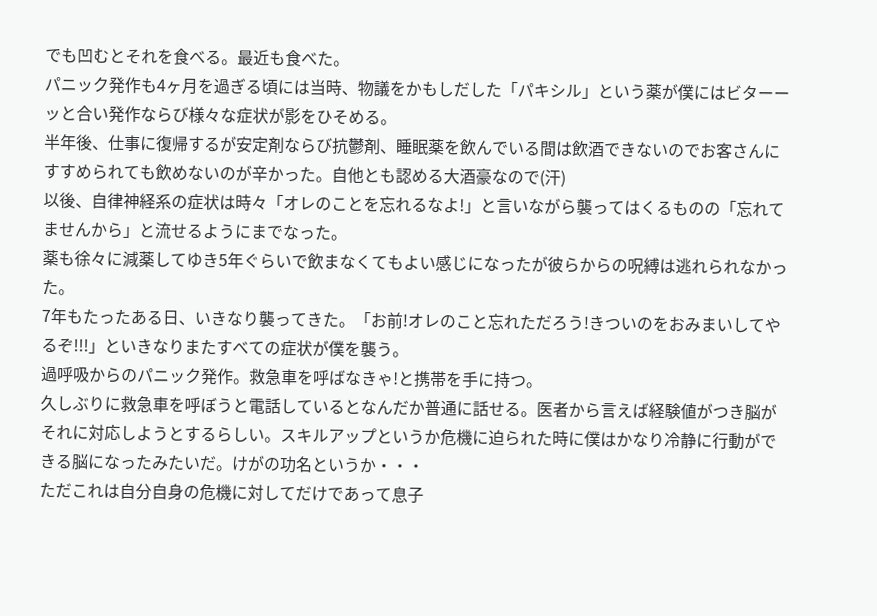でも凹むとそれを食べる。最近も食べた。
パニック発作も4ヶ月を過ぎる頃には当時、物議をかもしだした「パキシル」という薬が僕にはビターーッと合い発作ならび様々な症状が影をひそめる。
半年後、仕事に復帰するが安定剤ならび抗鬱剤、睡眠薬を飲んでいる間は飲酒できないのでお客さんにすすめられても飲めないのが辛かった。自他とも認める大酒豪なので(汗)
以後、自律神経系の症状は時々「オレのことを忘れるなよ!」と言いながら襲ってはくるものの「忘れてませんから」と流せるようにまでなった。
薬も徐々に減薬してゆき5年ぐらいで飲まなくてもよい感じになったが彼らからの呪縛は逃れられなかった。
7年もたったある日、いきなり襲ってきた。「お前!オレのこと忘れただろう!きついのをおみまいしてやるぞ!!!」といきなりまたすべての症状が僕を襲う。
過呼吸からのパニック発作。救急車を呼ばなきゃ!と携帯を手に持つ。
久しぶりに救急車を呼ぼうと電話しているとなんだか普通に話せる。医者から言えば経験値がつき脳がそれに対応しようとするらしい。スキルアップというか危機に迫られた時に僕はかなり冷静に行動ができる脳になったみたいだ。けがの功名というか・・・
ただこれは自分自身の危機に対してだけであって息子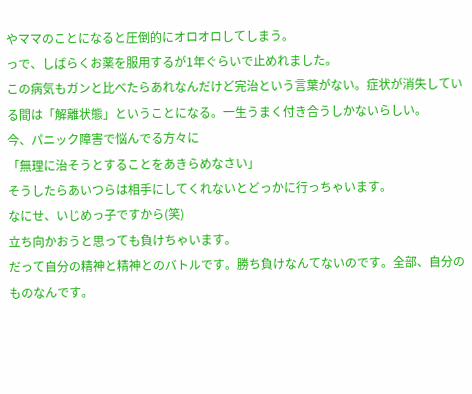やママのことになると圧倒的にオロオロしてしまう。
っで、しばらくお薬を服用するが1年ぐらいで止めれました。
この病気もガンと比べたらあれなんだけど完治という言葉がない。症状が消失している間は「解離状態」ということになる。一生うまく付き合うしかないらしい。
今、パニック障害で悩んでる方々に
「無理に治そうとすることをあきらめなさい」
そうしたらあいつらは相手にしてくれないとどっかに行っちゃいます。
なにせ、いじめっ子ですから(笑)
立ち向かおうと思っても負けちゃいます。
だって自分の精神と精神とのバトルです。勝ち負けなんてないのです。全部、自分のものなんです。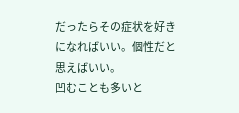だったらその症状を好きになればいい。個性だと思えばいい。
凹むことも多いと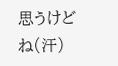思うけどね(汗)